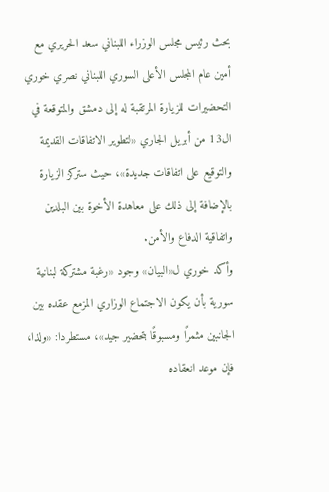بحث رئيس مجلس الوزراء اللبناني سعد الحريري مع أمين عام المجلس الأعلى السوري اللبناني نصري خوري التحضيرات للزيارة المرتقبة له إلى دمشق والمتوقعة في ال13 من أبريل الجاري «لتطوير الاتفاقات القديمة والتوقيع على اتفاقات جديدة»، حيث ستركز الزيارة بالإضافة إلى ذلك على معاهدة الأخوة بين البلدين واتفاقية الدفاع والأمن.
وأكد خوري ل«البيان» وجود «رغبة مشتركة لبنانية سورية بأن يكون الاجتماع الوزاري المزمع عقده بين الجانبين مثمرًا ومسبوقًا بتحضير جيد»، مستطردا: «ولذا، فإن موعد انعقاده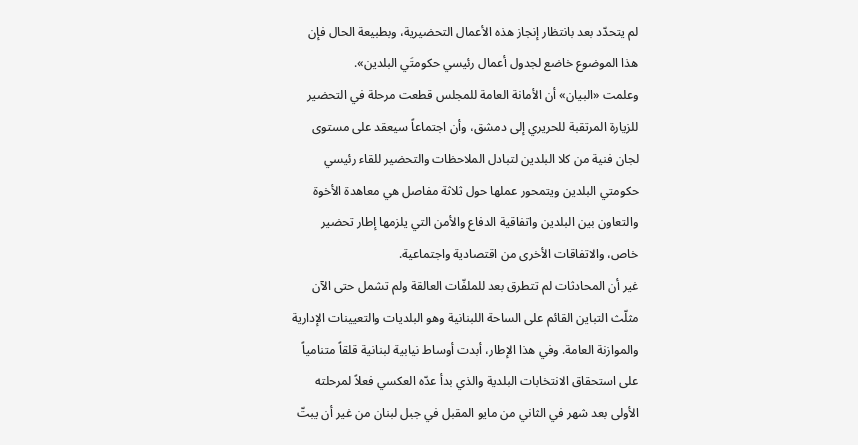لم يتحدّد بعد بانتظار إنجاز هذه الأعمال التحضيرية، وبطبيعة الحال فإن هذا الموضوع خاضع لجدول أعمال رئيسي حكومتَي البلدين».
وعلمت «البيان» أن الأمانة العامة للمجلس قطعت مرحلة في التحضير للزيارة المرتقبة للحريري إلى دمشق، وأن اجتماعاً سيعقد على مستوى لجان فنية من كلا البلدين لتبادل الملاحظات والتحضير للقاء رئيسي حكومتي البلدين ويتمحور عملها حول ثلاثة مفاصل هي معاهدة الأخوة والتعاون بين البلدين واتفاقية الدفاع والأمن التي يلزمها إطار تحضير خاص، والاتفاقات الأخرى من اقتصادية واجتماعية.
غير أن المحادثات لم تتطرق بعد للملفّات العالقة ولم تشمل حتى الآن مثلّث التباين القائم على الساحة اللبنانية وهو البلديات والتعيينات الإدارية والموازنة العامة. وفي هذا الإطار، أبدت أوساط نيابية لبنانية قلقاً متنامياً على استحقاق الانتخابات البلدية والذي بدأ عدّه العكسي فعلاً لمرحلته الأولى بعد شهر في الثاني من مايو المقبل في جبل لبنان من غير أن يبتّ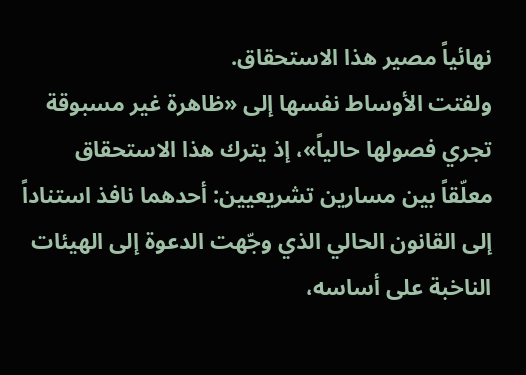نهائياً مصير هذا الاستحقاق.
ولفتت الأوساط نفسها إلى «ظاهرة غير مسبوقة تجري فصولها حالياً»، إذ يترك هذا الاستحقاق معلّقاً بين مسارين تشريعيين: أحدهما نافذ استناداً إلى القانون الحالي الذي وجّهت الدعوة إلى الهيئات الناخبة على أساسه،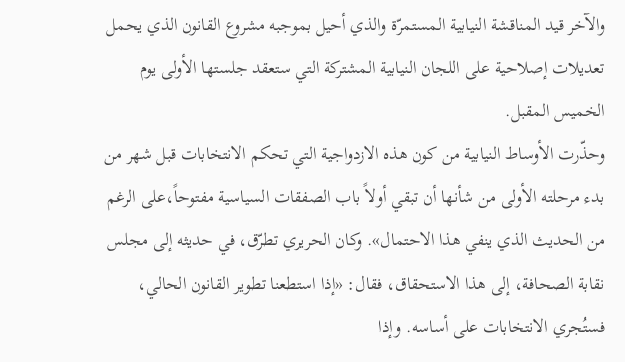والآخر قيد المناقشة النيابية المستمرّة والذي أحيل بموجبه مشروع القانون الذي يحمل تعديلات إصلاحية على اللجان النيابية المشتركة التي ستعقد جلستها الأولى يوم الخميس المقبل.
وحذّرت الأوساط النيابية من كون هذه الازدواجية التي تحكم الانتخابات قبل شهر من بدء مرحلته الأولى من شأنها أن تبقي أولاً باب الصفقات السياسية مفتوحاً،على الرغم من الحديث الذي ينفي هذا الاحتمال». وكان الحريري تطرّق، في حديثه إلى مجلس نقابة الصحافة، إلى هذا الاستحقاق، فقال: «إذا استطعنا تطوير القانون الحالي، فستُجري الانتخابات على أساسه. وإذا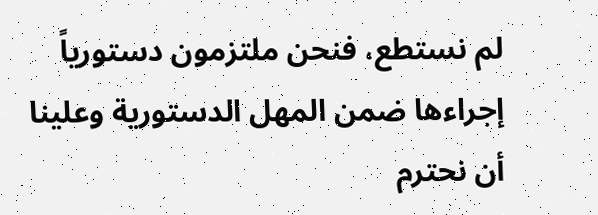لم نستطع، فنحن ملتزمون دستورياً إجراءها ضمن المهل الدستورية وعلينا أن نحترم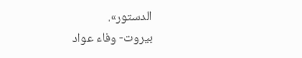الدستور».
بيروت- وفاء عواد